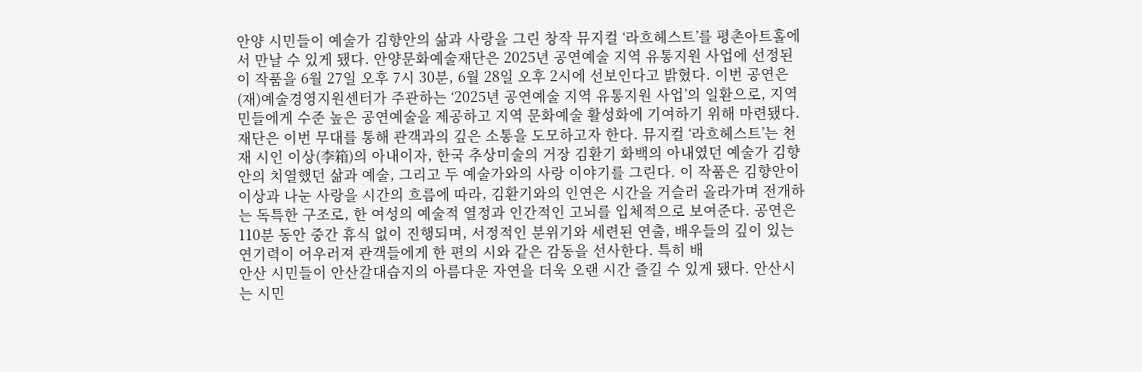안양 시민들이 예술가 김향안의 삶과 사랑을 그린 창작 뮤지컬 ‘라흐헤스트’를 평촌아트홀에서 만날 수 있게 됐다. 안양문화예술재단은 2025년 공연예술 지역 유통지원 사업에 선정된 이 작품을 6월 27일 오후 7시 30분, 6월 28일 오후 2시에 선보인다고 밝혔다. 이번 공연은 (재)예술경영지원센터가 주관하는 ‘2025년 공연예술 지역 유통지원 사업’의 일환으로, 지역민들에게 수준 높은 공연예술을 제공하고 지역 문화예술 활성화에 기여하기 위해 마련됐다. 재단은 이번 무대를 통해 관객과의 깊은 소통을 도모하고자 한다. 뮤지컬 ‘라흐헤스트’는 천재 시인 이상(李箱)의 아내이자, 한국 추상미술의 거장 김환기 화백의 아내였던 예술가 김향안의 치열했던 삶과 예술, 그리고 두 예술가와의 사랑 이야기를 그린다. 이 작품은 김향안이 이상과 나눈 사랑을 시간의 흐름에 따라, 김환기와의 인연은 시간을 거슬러 올라가며 전개하는 독특한 구조로, 한 여성의 예술적 열정과 인간적인 고뇌를 입체적으로 보여준다. 공연은 110분 동안 중간 휴식 없이 진행되며, 서정적인 분위기와 세련된 연출, 배우들의 깊이 있는 연기력이 어우러져 관객들에게 한 편의 시와 같은 감동을 선사한다. 특히 배
안산 시민들이 안산갈대습지의 아름다운 자연을 더욱 오랜 시간 즐길 수 있게 됐다. 안산시는 시민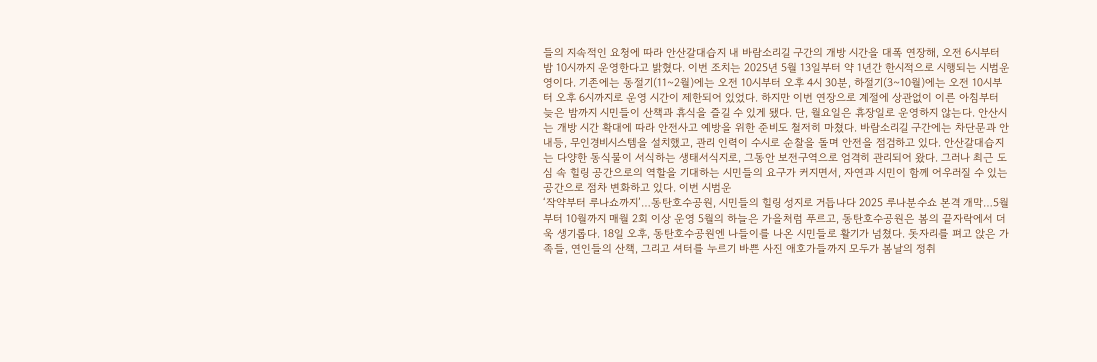들의 지속적인 요청에 따라 안산갈대습지 내 바람소리길 구간의 개방 시간을 대폭 연장해, 오전 6시부터 밤 10시까지 운영한다고 밝혔다. 이번 조치는 2025년 5월 13일부터 약 1년간 한시적으로 시행되는 시범운영이다. 기존에는 동절기(11~2월)에는 오전 10시부터 오후 4시 30분, 하절기(3~10월)에는 오전 10시부터 오후 6시까지로 운영 시간이 제한되어 있었다. 하지만 이번 연장으로 계절에 상관없이 이른 아침부터 늦은 밤까지 시민들이 산책과 휴식을 즐길 수 있게 됐다. 단, 월요일은 휴장일로 운영하지 않는다. 안산시는 개방 시간 확대에 따라 안전사고 예방을 위한 준비도 철저히 마쳤다. 바람소리길 구간에는 차단문과 안내등, 무인경비시스템을 설치했고, 관리 인력이 수시로 순찰을 돌며 안전을 점검하고 있다. 안산갈대습지는 다양한 동식물이 서식하는 생태서식지로, 그동안 보전구역으로 엄격히 관리되어 왔다. 그러나 최근 도심 속 힐링 공간으로의 역할을 기대하는 시민들의 요구가 커지면서, 자연과 시민이 함께 어우러질 수 있는 공간으로 점차 변화하고 있다. 이번 시범운
‘작약부터 루나쇼까지’…동탄호수공원, 시민들의 힐링 성지로 거듭나다 2025 루나분수쇼 본격 개막…5월부터 10월까지 매월 2회 이상 운영 5월의 하늘은 가을처럼 푸르고, 동탄호수공원은 봄의 끝자락에서 더욱 생기롭다. 18일 오후, 동탄호수공원엔 나들이를 나온 시민들로 활기가 넘쳤다. 돗자리를 펴고 앉은 가족들, 연인들의 산책, 그리고 셔터를 누르기 바쁜 사진 애호가들까지 모두가 봄날의 정취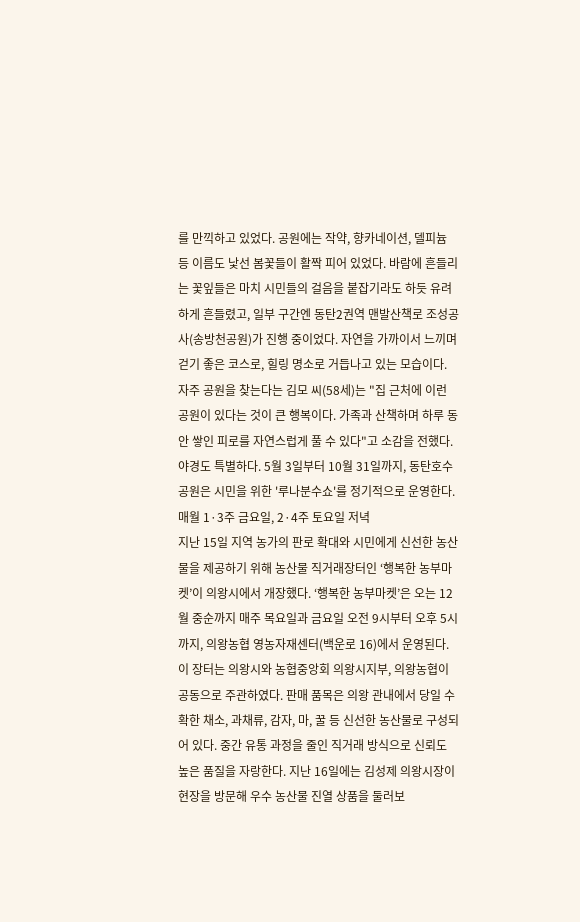를 만끽하고 있었다. 공원에는 작약, 향카네이션, 델피늄 등 이름도 낯선 봄꽃들이 활짝 피어 있었다. 바람에 흔들리는 꽃잎들은 마치 시민들의 걸음을 붙잡기라도 하듯 유려하게 흔들렸고, 일부 구간엔 동탄2권역 맨발산책로 조성공사(송방천공원)가 진행 중이었다. 자연을 가까이서 느끼며 걷기 좋은 코스로, 힐링 명소로 거듭나고 있는 모습이다. 자주 공원을 찾는다는 김모 씨(58세)는 "집 근처에 이런 공원이 있다는 것이 큰 행복이다. 가족과 산책하며 하루 동안 쌓인 피로를 자연스럽게 풀 수 있다"고 소감을 전했다. 야경도 특별하다. 5월 3일부터 10월 31일까지, 동탄호수공원은 시민을 위한 '루나분수쇼'를 정기적으로 운영한다. 매월 1·3주 금요일, 2·4주 토요일 저녁
지난 15일 지역 농가의 판로 확대와 시민에게 신선한 농산물을 제공하기 위해 농산물 직거래장터인 ‘행복한 농부마켓’이 의왕시에서 개장했다. ‘행복한 농부마켓’은 오는 12월 중순까지 매주 목요일과 금요일 오전 9시부터 오후 5시까지, 의왕농협 영농자재센터(백운로 16)에서 운영된다. 이 장터는 의왕시와 농협중앙회 의왕시지부, 의왕농협이 공동으로 주관하였다. 판매 품목은 의왕 관내에서 당일 수확한 채소, 과채류, 감자, 마, 꿀 등 신선한 농산물로 구성되어 있다. 중간 유통 과정을 줄인 직거래 방식으로 신뢰도 높은 품질을 자랑한다. 지난 16일에는 김성제 의왕시장이 현장을 방문해 우수 농산물 진열 상품을 둘러보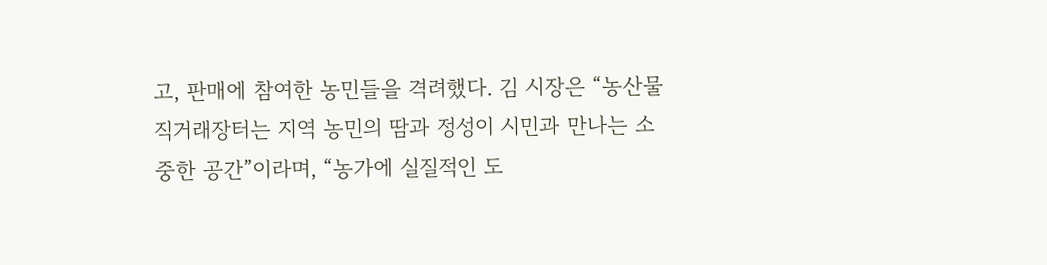고, 판매에 참여한 농민들을 격려했다. 김 시장은 “농산물 직거래장터는 지역 농민의 땀과 정성이 시민과 만나는 소중한 공간”이라며, “농가에 실질적인 도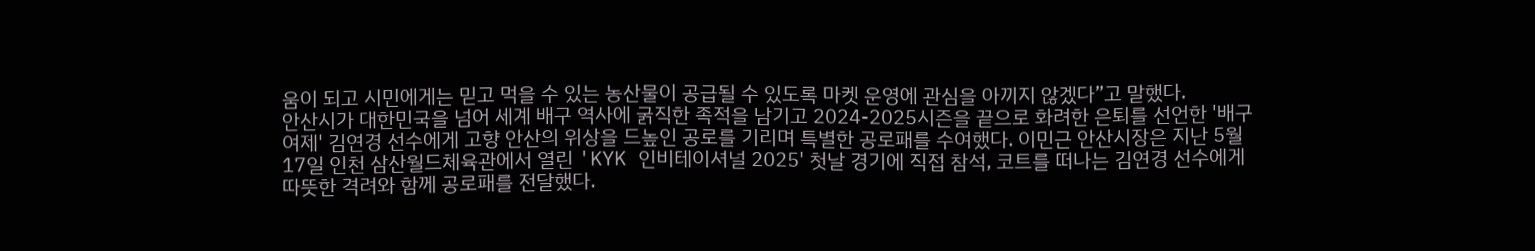움이 되고 시민에게는 믿고 먹을 수 있는 농산물이 공급될 수 있도록 마켓 운영에 관심을 아끼지 않겠다”고 말했다.
안산시가 대한민국을 넘어 세계 배구 역사에 굵직한 족적을 남기고 2024-2025시즌을 끝으로 화려한 은퇴를 선언한 '배구 여제' 김연경 선수에게 고향 안산의 위상을 드높인 공로를 기리며 특별한 공로패를 수여했다. 이민근 안산시장은 지난 5월 17일 인천 삼산월드체육관에서 열린 'KYK 인비테이셔널 2025' 첫날 경기에 직접 참석, 코트를 떠나는 김연경 선수에게 따뜻한 격려와 함께 공로패를 전달했다.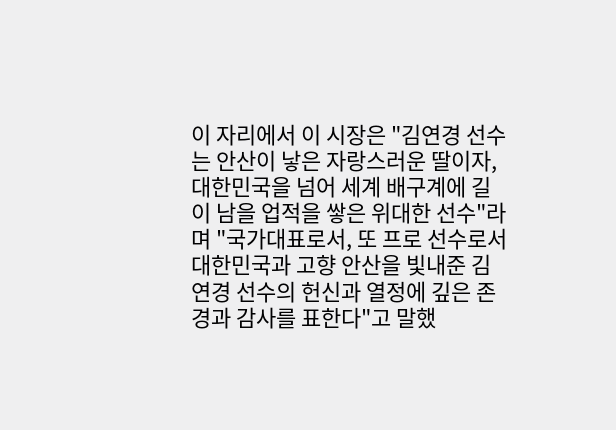이 자리에서 이 시장은 "김연경 선수는 안산이 낳은 자랑스러운 딸이자, 대한민국을 넘어 세계 배구계에 길이 남을 업적을 쌓은 위대한 선수"라며 "국가대표로서, 또 프로 선수로서 대한민국과 고향 안산을 빛내준 김연경 선수의 헌신과 열정에 깊은 존경과 감사를 표한다"고 말했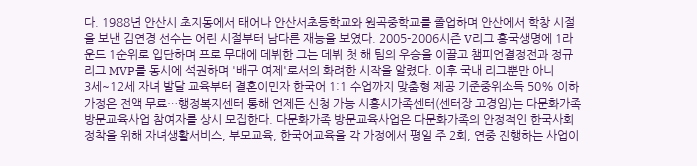다. 1988년 안산시 초지동에서 태어나 안산서초등학교와 원곡중학교를 졸업하며 안산에서 학창 시절을 보낸 김연경 선수는 어린 시절부터 남다른 재능을 보였다. 2005-2006시즌 V리그 흥국생명에 1라운드 1순위로 입단하며 프로 무대에 데뷔한 그는 데뷔 첫 해 팀의 우승을 이끌고 챔피언결정전과 정규리그 MVP를 동시에 석권하며 '배구 여제'로서의 화려한 시작을 알렸다. 이후 국내 리그뿐만 아니
3세~12세 자녀 발달 교육부터 결혼이민자 한국어 1:1 수업까지 맞춤형 제공 기준중위소득 50% 이하 가정은 전액 무료…행정복지센터 통해 언제든 신청 가능 시흥시가족센터(센터장 고경임)는 다문화가족 방문교육사업 참여자를 상시 모집한다. 다문화가족 방문교육사업은 다문화가족의 안정적인 한국사회 정착을 위해 자녀생활서비스, 부모교육, 한국어교육을 각 가정에서 평일 주 2회, 연중 진행하는 사업이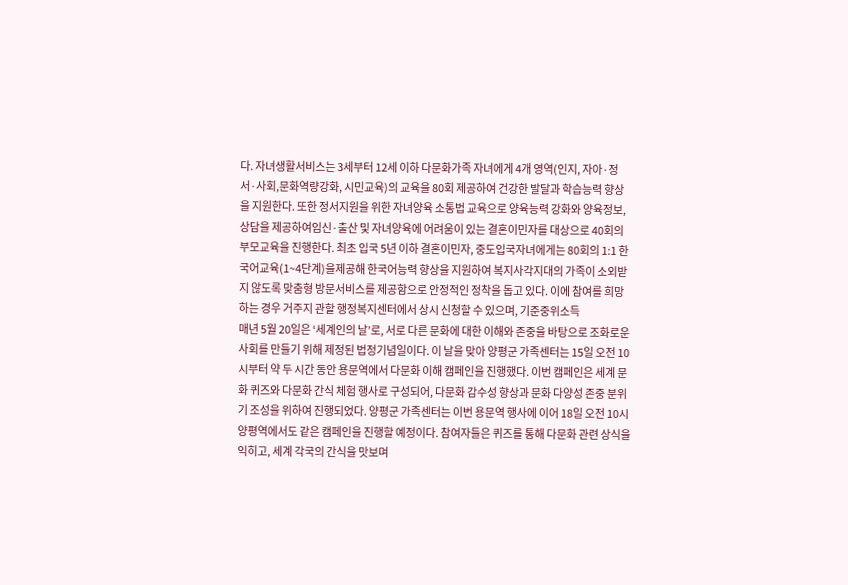다. 자녀생활서비스는 3세부터 12세 이하 다문화가족 자녀에게 4개 영역(인지, 자아·정서·사회,문화역량강화, 시민교육)의 교육을 80회 제공하여 건강한 발달과 학습능력 향상을 지원한다. 또한 정서지원을 위한 자녀양육 소통법 교육으로 양육능력 강화와 양육정보, 상담을 제공하여임신·출산 및 자녀양육에 어려움이 있는 결혼이민자를 대상으로 40회의 부모교육을 진행한다. 최초 입국 5년 이하 결혼이민자, 중도입국자녀에게는 80회의 1:1 한국어교육(1~4단계)을제공해 한국어능력 향상을 지원하여 복지사각지대의 가족이 소외받지 않도록 맞춤형 방문서비스를 제공함으로 안정적인 정착을 돕고 있다. 이에 참여를 희망하는 경우 거주지 관할 행정복지센터에서 상시 신청할 수 있으며, 기준중위소득
매년 5월 20일은 ‘세계인의 날’로, 서로 다른 문화에 대한 이해와 존중을 바탕으로 조화로운 사회를 만들기 위해 제정된 법정기념일이다. 이 날을 맞아 양평군 가족센터는 15일 오전 10시부터 약 두 시간 동안 용문역에서 다문화 이해 캠페인을 진행했다. 이번 캠페인은 세계 문화 퀴즈와 다문화 간식 체험 행사로 구성되어, 다문화 감수성 향상과 문화 다양성 존중 분위기 조성을 위하여 진행되었다. 양평군 가족센터는 이번 용문역 행사에 이어 18일 오전 10시 양평역에서도 같은 캠페인을 진행할 예정이다. 참여자들은 퀴즈를 통해 다문화 관련 상식을 익히고, 세계 각국의 간식을 맛보며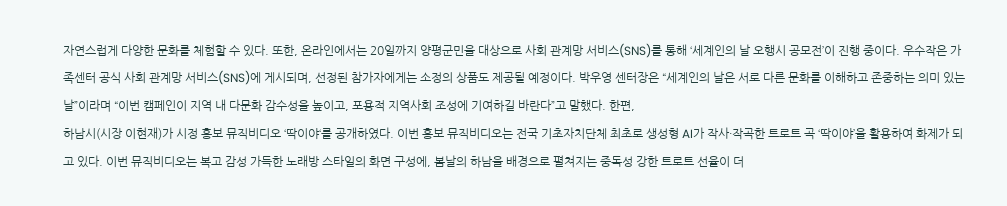자연스럽게 다양한 문화를 체험할 수 있다. 또한, 온라인에서는 20일까지 양평군민을 대상으로 사회 관계망 서비스(SNS)를 통해 ‘세계인의 날 오행시 공모전’이 진행 중이다. 우수작은 가족센터 공식 사회 관계망 서비스(SNS)에 게시되며, 선정된 참가자에게는 소정의 상품도 제공될 예정이다. 박우영 센터장은 “세계인의 날은 서로 다른 문화를 이해하고 존중하는 의미 있는 날”이라며 “이번 캠페인이 지역 내 다문화 감수성을 높이고, 포용적 지역사회 조성에 기여하길 바란다”고 말했다. 한편,
하남시(시장 이현재)가 시정 홍보 뮤직비디오 ‘딱이야‘를 공개하였다. 이번 홍보 뮤직비디오는 전국 기초자치단체 최초로 생성형 AI가 작사·작곡한 트로트 곡 ‘딱이야’을 활용하여 화제가 되고 있다. 이번 뮤직비디오는 복고 감성 가득한 노래방 스타일의 화면 구성에, 봄날의 하남을 배경으로 펼쳐지는 중독성 강한 트로트 선율이 더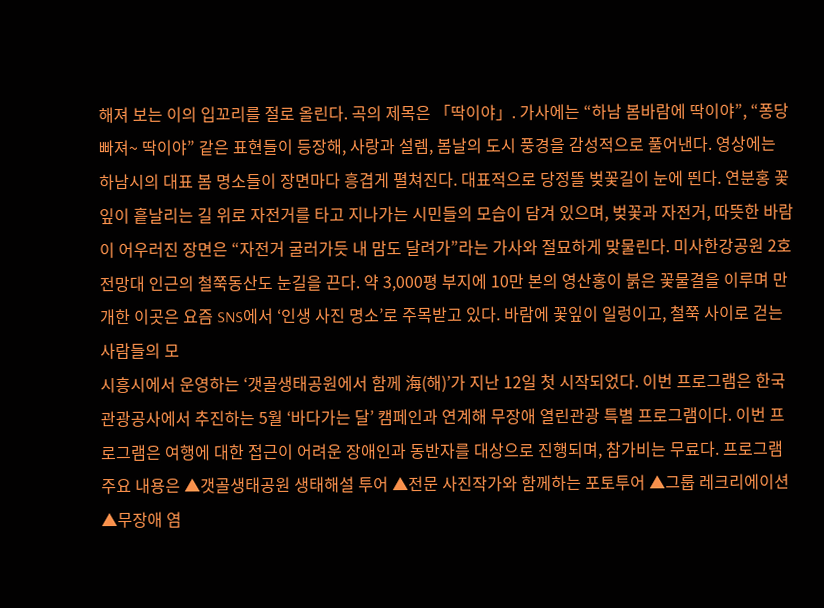해져 보는 이의 입꼬리를 절로 올린다. 곡의 제목은 「딱이야」. 가사에는 “하남 봄바람에 딱이야”, “퐁당 빠져~ 딱이야” 같은 표현들이 등장해, 사랑과 설렘, 봄날의 도시 풍경을 감성적으로 풀어낸다. 영상에는 하남시의 대표 봄 명소들이 장면마다 흥겹게 펼쳐진다. 대표적으로 당정뜰 벚꽃길이 눈에 띈다. 연분홍 꽃잎이 흩날리는 길 위로 자전거를 타고 지나가는 시민들의 모습이 담겨 있으며, 벚꽃과 자전거, 따뜻한 바람이 어우러진 장면은 “자전거 굴러가듯 내 맘도 달려가”라는 가사와 절묘하게 맞물린다. 미사한강공원 2호 전망대 인근의 철쭉동산도 눈길을 끈다. 약 3,000평 부지에 10만 본의 영산홍이 붉은 꽃물결을 이루며 만개한 이곳은 요즘 SNS에서 ‘인생 사진 명소’로 주목받고 있다. 바람에 꽃잎이 일렁이고, 철쭉 사이로 걷는 사람들의 모
시흥시에서 운영하는 ‘갯골생태공원에서 함께 海(해)’가 지난 12일 첫 시작되었다. 이번 프로그램은 한국관광공사에서 추진하는 5월 ‘바다가는 달’ 캠페인과 연계해 무장애 열린관광 특별 프로그램이다. 이번 프로그램은 여행에 대한 접근이 어려운 장애인과 동반자를 대상으로 진행되며, 참가비는 무료다. 프로그램 주요 내용은 ▲갯골생태공원 생태해설 투어 ▲전문 사진작가와 함께하는 포토투어 ▲그룹 레크리에이션 ▲무장애 염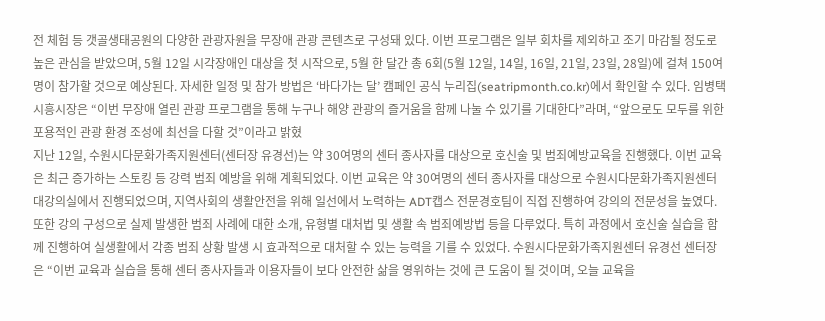전 체험 등 갯골생태공원의 다양한 관광자원을 무장애 관광 콘텐츠로 구성돼 있다. 이번 프로그램은 일부 회차를 제외하고 조기 마감될 정도로 높은 관심을 받았으며, 5월 12일 시각장애인 대상을 첫 시작으로, 5월 한 달간 총 6회(5월 12일, 14일, 16일, 21일, 23일, 28일)에 걸쳐 150여 명이 참가할 것으로 예상된다. 자세한 일정 및 참가 방법은 ‘바다가는 달’ 캠페인 공식 누리집(seatripmonth.co.kr)에서 확인할 수 있다. 임병택 시흥시장은 “이번 무장애 열린 관광 프로그램을 통해 누구나 해양 관광의 즐거움을 함께 나눌 수 있기를 기대한다”라며, “앞으로도 모두를 위한 포용적인 관광 환경 조성에 최선을 다할 것”이라고 밝혔
지난 12일, 수원시다문화가족지원센터(센터장 유경선)는 약 30여명의 센터 종사자를 대상으로 호신술 및 범죄예방교육을 진행했다. 이번 교육은 최근 증가하는 스토킹 등 강력 범죄 예방을 위해 계획되었다. 이번 교육은 약 30여명의 센터 종사자를 대상으로 수원시다문화가족지원센터 대강의실에서 진행되었으며, 지역사회의 생활안전을 위해 일선에서 노력하는 ADT캡스 전문경호팀이 직접 진행하여 강의의 전문성을 높였다. 또한 강의 구성으로 실제 발생한 범죄 사례에 대한 소개, 유형별 대처법 및 생활 속 범죄예방법 등을 다루었다. 특히 과정에서 호신술 실습을 함께 진행하여 실생활에서 각종 범죄 상황 발생 시 효과적으로 대처할 수 있는 능력을 기를 수 있었다. 수원시다문화가족지원센터 유경선 센터장은 “이번 교육과 실습을 통해 센터 종사자들과 이용자들이 보다 안전한 삶을 영위하는 것에 큰 도움이 될 것이며, 오늘 교육을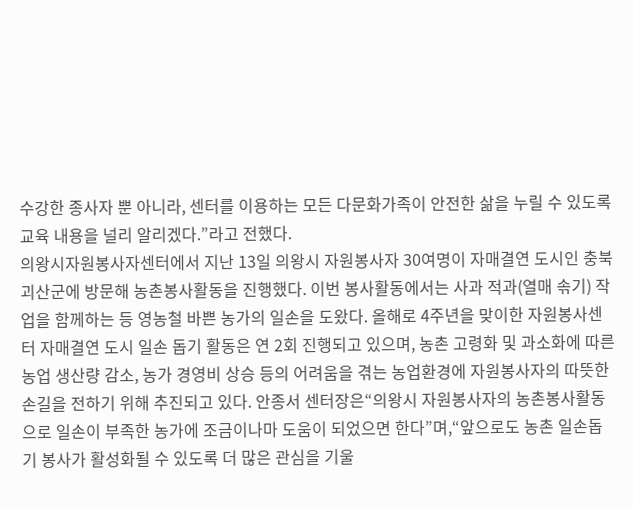수강한 종사자 뿐 아니라, 센터를 이용하는 모든 다문화가족이 안전한 삶을 누릴 수 있도록 교육 내용을 널리 알리겠다.”라고 전했다.
의왕시자원봉사자센터에서 지난 13일 의왕시 자원봉사자 30여명이 자매결연 도시인 충북 괴산군에 방문해 농촌봉사활동을 진행했다. 이번 봉사활동에서는 사과 적과(열매 솎기) 작업을 함께하는 등 영농철 바쁜 농가의 일손을 도왔다. 올해로 4주년을 맞이한 자원봉사센터 자매결연 도시 일손 돕기 활동은 연 2회 진행되고 있으며, 농촌 고령화 및 과소화에 따른 농업 생산량 감소, 농가 경영비 상승 등의 어려움을 겪는 농업환경에 자원봉사자의 따뜻한 손길을 전하기 위해 추진되고 있다. 안종서 센터장은“의왕시 자원봉사자의 농촌봉사활동으로 일손이 부족한 농가에 조금이나마 도움이 되었으면 한다”며,“앞으로도 농촌 일손돕기 봉사가 활성화될 수 있도록 더 많은 관심을 기울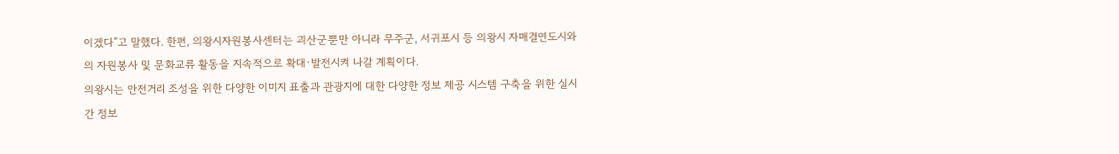이겠다”고 말했다. 한편, 의왕시자원봉사센터는 괴산군뿐만 아니라 무주군, 서귀포시 등 의왕시 자매결연도시와의 자원봉사 및 문화교류 활동을 지속적으로 확대·발전시켜 나갈 계획이다.
의왕시는 안전거리 조성을 위한 다양한 이미지 표출과 관광지에 대한 다양한 정보 제공 시스템 구축을 위한 실시간 정보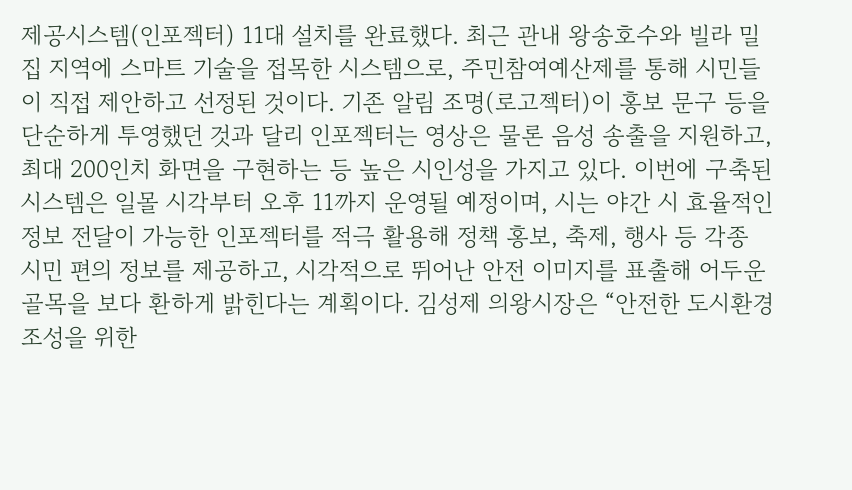제공시스템(인포젝터) 11대 설치를 완료했다. 최근 관내 왕송호수와 빌라 밀집 지역에 스마트 기술을 접목한 시스템으로, 주민참여예산제를 통해 시민들이 직접 제안하고 선정된 것이다. 기존 알림 조명(로고젝터)이 홍보 문구 등을 단순하게 투영했던 것과 달리 인포젝터는 영상은 물론 음성 송출을 지원하고, 최대 200인치 화면을 구현하는 등 높은 시인성을 가지고 있다. 이번에 구축된 시스템은 일몰 시각부터 오후 11까지 운영될 예정이며, 시는 야간 시 효율적인 정보 전달이 가능한 인포젝터를 적극 활용해 정책 홍보, 축제, 행사 등 각종 시민 편의 정보를 제공하고, 시각적으로 뛰어난 안전 이미지를 표출해 어두운 골목을 보다 환하게 밝힌다는 계획이다. 김성제 의왕시장은 “안전한 도시환경 조성을 위한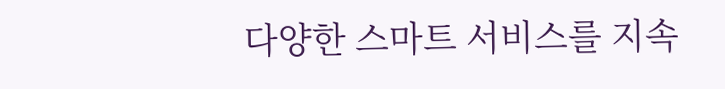다양한 스마트 서비스를 지속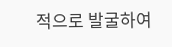적으로 발굴하여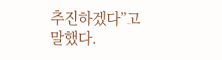추진하겠다”고 말했다.